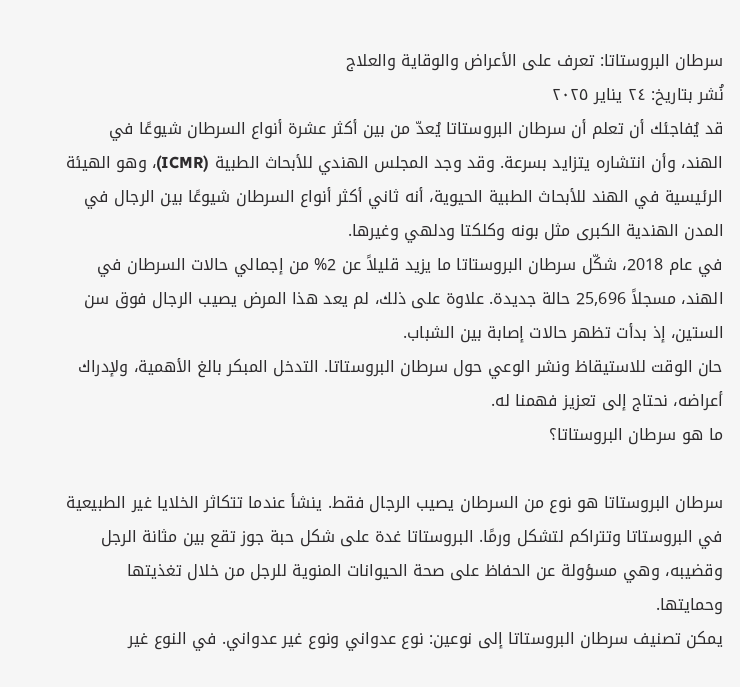سرطان البروستاتا: تعرف على الأعراض والوقاية والعلاج
نُشر بتاريخ: ٢٤ يناير ٢٠٢٥
قد يُفاجئك أن تعلم أن سرطان البروستاتا يُعدّ من بين أكثر عشرة أنواع السرطان شيوعًا في الهند، وأن انتشاره يتزايد بسرعة. وقد وجد المجلس الهندي للأبحاث الطبية (ICMR)، وهو الهيئة الرئيسية في الهند للأبحاث الطبية الحيوية، أنه ثاني أكثر أنواع السرطان شيوعًا بين الرجال في المدن الهندية الكبرى مثل بونه وكلكتا ودلهي وغيرها.
في عام 2018، شكّل سرطان البروستاتا ما يزيد قليلاً عن 2% من إجمالي حالات السرطان في الهند، مسجلاً 25,696 حالة جديدة. علاوة على ذلك، لم يعد هذا المرض يصيب الرجال فوق سن الستين، إذ بدأت تظهر حالات إصابة بين الشباب.
حان الوقت للاستيقاظ ونشر الوعي حول سرطان البروستاتا. التدخل المبكر بالغ الأهمية، ولإدراك أعراضه، نحتاج إلى تعزيز فهمنا له.
ما هو سرطان البروستاتا؟

سرطان البروستاتا هو نوع من السرطان يصيب الرجال فقط. ينشأ عندما تتكاثر الخلايا غير الطبيعية في البروستاتا وتتراكم لتشكل ورمًا. البروستاتا غدة على شكل حبة جوز تقع بين مثانة الرجل وقضيبه، وهي مسؤولة عن الحفاظ على صحة الحيوانات المنوية للرجل من خلال تغذيتها وحمايتها.
يمكن تصنيف سرطان البروستاتا إلى نوعين: نوع عدواني ونوع غير عدواني. في النوع غير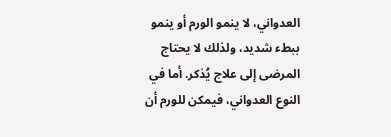العدواني، لا ينمو الورم أو ينمو ببطء شديد، ولذلك لا يحتاج المرضى إلى علاج يُذكر. أما في النوع العدواني، فيمكن للورم أن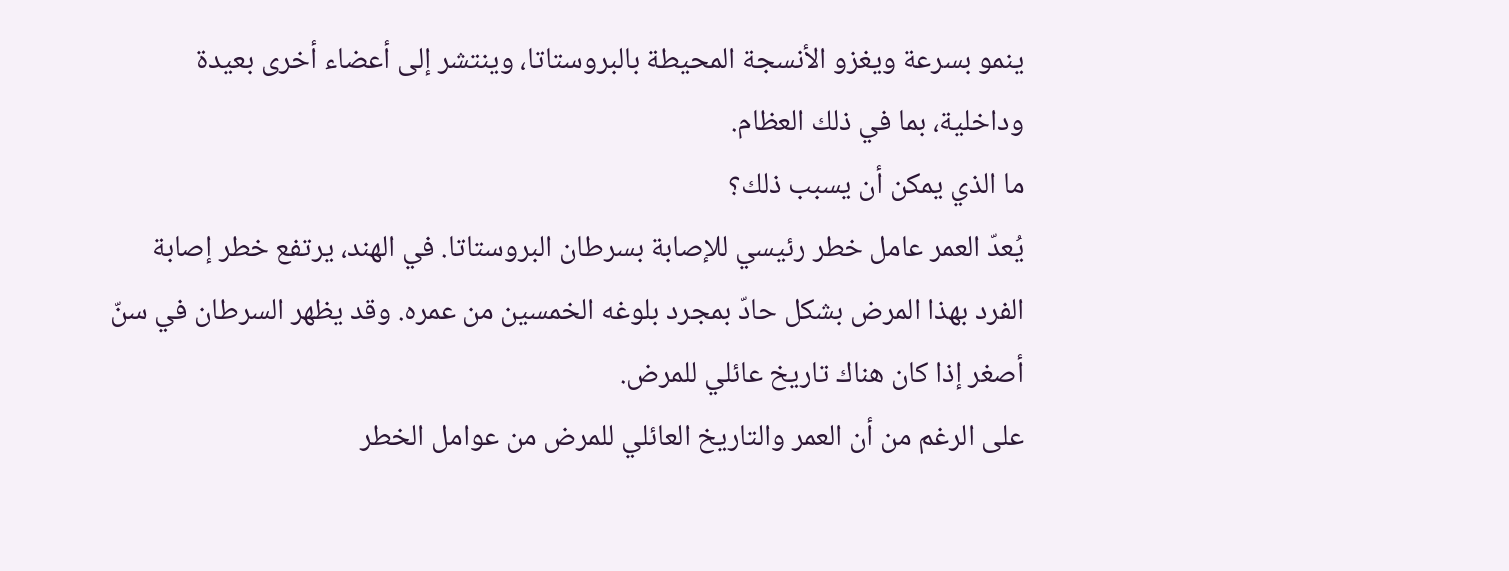ينمو بسرعة ويغزو الأنسجة المحيطة بالبروستاتا، وينتشر إلى أعضاء أخرى بعيدة وداخلية، بما في ذلك العظام.
ما الذي يمكن أن يسبب ذلك؟
يُعدّ العمر عامل خطر رئيسي للإصابة بسرطان البروستاتا. في الهند، يرتفع خطر إصابة الفرد بهذا المرض بشكل حادّ بمجرد بلوغه الخمسين من عمره. وقد يظهر السرطان في سنّ أصغر إذا كان هناك تاريخ عائلي للمرض.
على الرغم من أن العمر والتاريخ العائلي للمرض من عوامل الخطر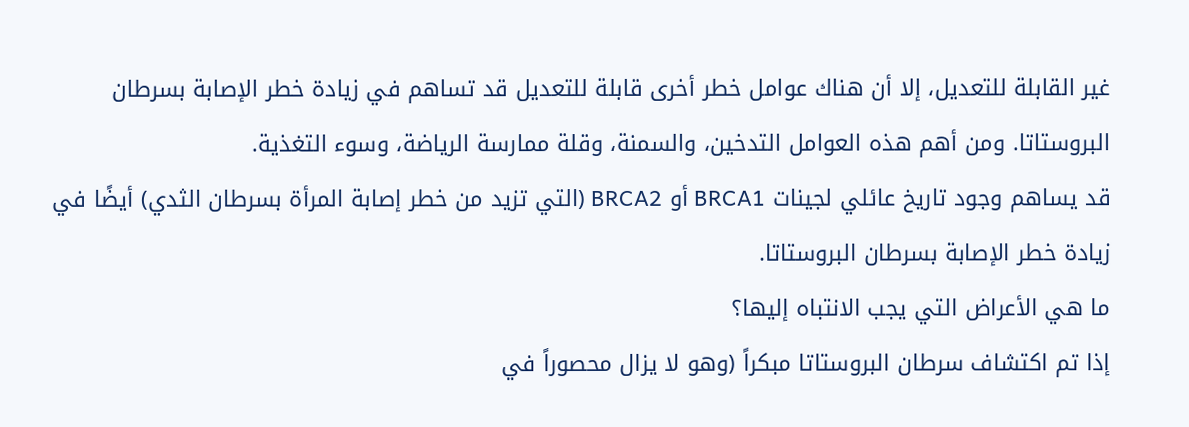غير القابلة للتعديل، إلا أن هناك عوامل خطر أخرى قابلة للتعديل قد تساهم في زيادة خطر الإصابة بسرطان البروستاتا. ومن أهم هذه العوامل التدخين، والسمنة، وقلة ممارسة الرياضة، وسوء التغذية.
قد يساهم وجود تاريخ عائلي لجينات BRCA1 أو BRCA2 (التي تزيد من خطر إصابة المرأة بسرطان الثدي) أيضًا في زيادة خطر الإصابة بسرطان البروستاتا.
ما هي الأعراض التي يجب الانتباه إليها؟
إذا تم اكتشاف سرطان البروستاتا مبكراً (وهو لا يزال محصوراً في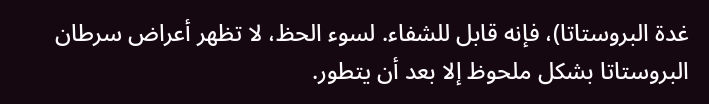غدة البروستاتا)، فإنه قابل للشفاء. لسوء الحظ، لا تظهر أعراض سرطان البروستاتا بشكل ملحوظ إلا بعد أن يتطور.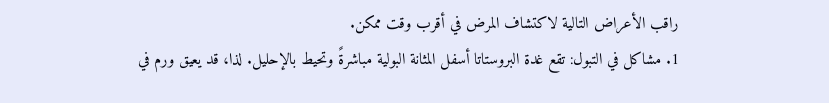راقب الأعراض التالية لاكتشاف المرض في أقرب وقت ممكن.
1. مشاكل في التبول: تقع غدة البروستاتا أسفل المثانة البولية مباشرةً وتحيط بالإحليل. لذا، قد يعيق ورم في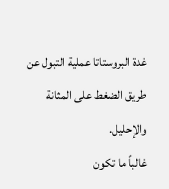غدة البروستاتا عملية التبول عن طريق الضغط على المثانة والإحليل.
غالباً ما تكون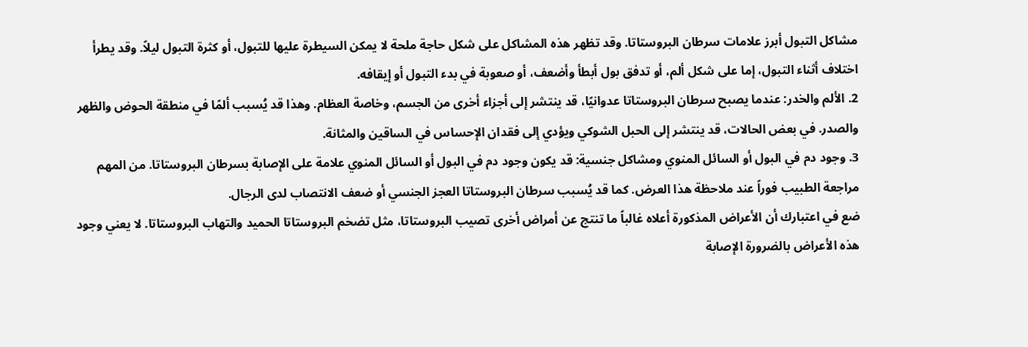مشاكل التبول أبرز علامات سرطان البروستاتا. وقد تظهر هذه المشاكل على شكل حاجة ملحة لا يمكن السيطرة عليها للتبول، أو كثرة التبول ليلاً. وقد يطرأ اختلاف أثناء التبول، إما على شكل ألم، أو تدفق بول أبطأ وأضعف، أو صعوبة في بدء التبول أو إيقافه.
2. الألم والخدر: عندما يصبح سرطان البروستاتا عدوانيًا، قد ينتشر إلى أجزاء أخرى من الجسم، وخاصة العظام. وهذا قد يُسبب ألمًا في منطقة الحوض والظهر والصدر. في بعض الحالات، قد ينتشر إلى الحبل الشوكي ويؤدي إلى فقدان الإحساس في الساقين والمثانة.
3. وجود دم في البول أو السائل المنوي ومشاكل جنسية: قد يكون وجود دم في البول أو السائل المنوي علامة على الإصابة بسرطان البروستاتا. من المهم مراجعة الطبيب فوراً عند ملاحظة هذا العرض. كما قد يُسبب سرطان البروستاتا العجز الجنسي أو ضعف الانتصاب لدى الرجال.
ضع في اعتبارك أن الأعراض المذكورة أعلاه غالباً ما تنتج عن أمراض أخرى تصيب البروستاتا، مثل تضخم البروستاتا الحميد والتهاب البروستاتا. لا يعني وجود هذه الأعراض بالضرورة الإصابة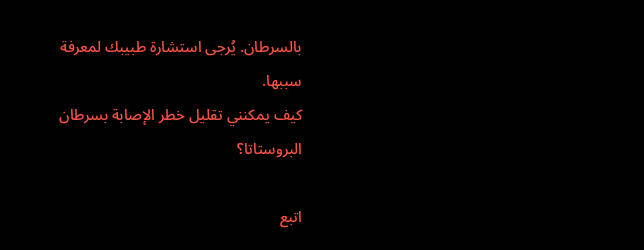بالسرطان. يُرجى استشارة طبيبك لمعرفة سببها.
كيف يمكنني تقليل خطر الإصابة بسرطان البروستاتا؟

اتبع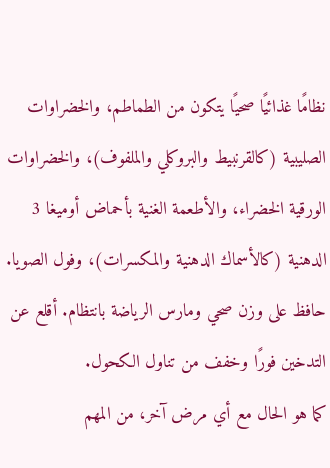نظامًا غذائيًا صحيًا يتكون من الطماطم، والخضراوات الصليبية (كالقرنبيط والبروكلي والملفوف)، والخضراوات الورقية الخضراء، والأطعمة الغنية بأحماض أوميغا 3 الدهنية (كالأسماك الدهنية والمكسرات)، وفول الصويا. حافظ على وزن صحي ومارس الرياضة بانتظام. أقلع عن التدخين فورًا وخفف من تناول الكحول.
كما هو الحال مع أي مرض آخر، من المهم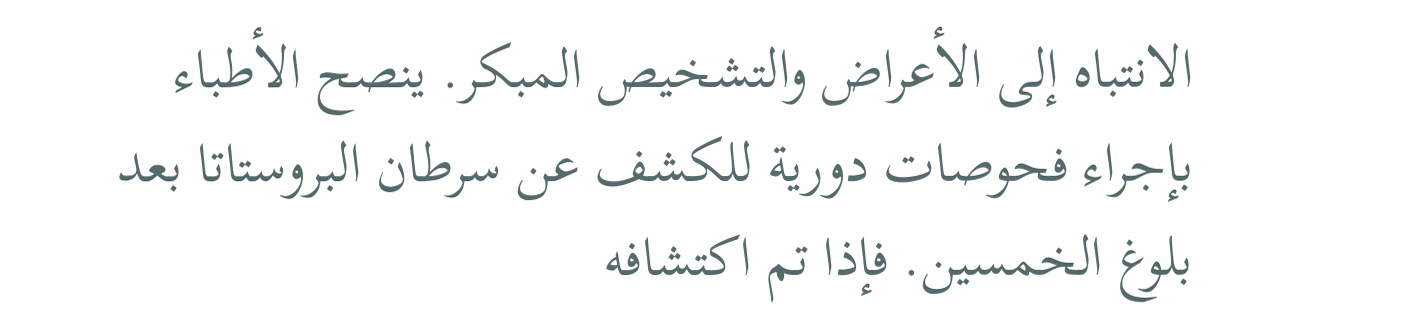الانتباه إلى الأعراض والتشخيص المبكر. ينصح الأطباء بإجراء فحوصات دورية للكشف عن سرطان البروستاتا بعد بلوغ الخمسين. فإذا تم اكتشافه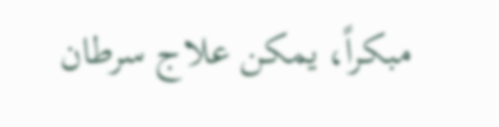مبكراً، يمكن علاج سرطان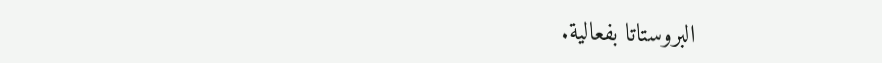البروستاتا بفعالية.